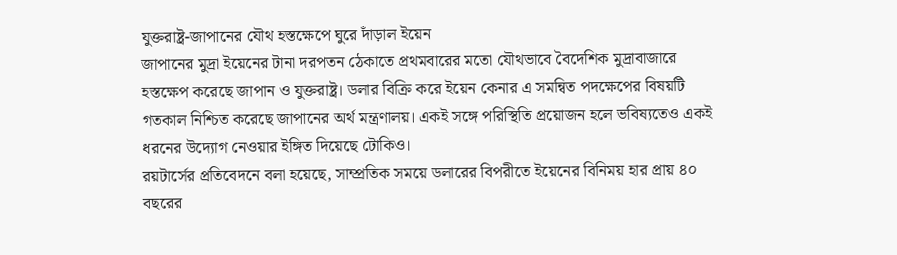যুক্তরাষ্ট্র-জাপানের যৌথ হস্তক্ষেপে ঘুরে দাঁড়াল ইয়েন
জাপানের মুদ্রা ইয়েনের টানা দরপতন ঠেকাতে প্রথমবারের মতো যৌথভাবে বৈদেশিক মুদ্রাবাজারে হস্তক্ষেপ করেছে জাপান ও যুক্তরাষ্ট্র। ডলার বিক্রি করে ইয়েন কেনার এ সমন্বিত পদক্ষেপের বিষয়টি গতকাল নিশ্চিত করেছে জাপানের অর্থ মন্ত্রণালয়। একই সঙ্গে পরিস্থিতি প্রয়োজন হলে ভবিষ্যতেও একই ধরনের উদ্যোগ নেওয়ার ইঙ্গিত দিয়েছে টোকিও।
রয়টার্সের প্রতিবেদনে বলা হয়েছে, সাম্প্রতিক সময়ে ডলারের বিপরীতে ইয়েনের বিনিময় হার প্রায় ৪০ বছরের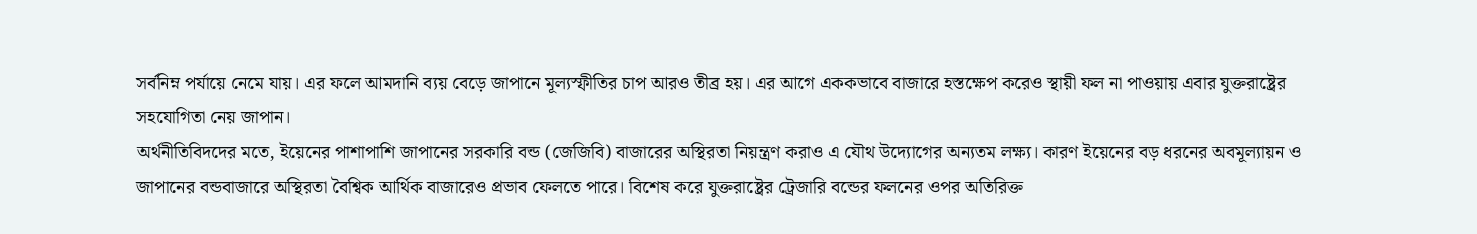সর্বনিম্ন পর্যায়ে নেমে যায়। এর ফলে আমদানি ব্যয় বেড়ে জাপানে মূল্যস্ফীতির চাপ আরও তীব্র হয়। এর আগে এককভাবে বাজারে হস্তক্ষেপ করেও স্থায়ী ফল না পাওয়ায় এবার যুক্তরাষ্ট্রের সহযোগিতা নেয় জাপান।
অর্থনীতিবিদদের মতে, ইয়েনের পাশাপাশি জাপানের সরকারি বন্ড (জেজিবি) বাজারের অস্থিরতা নিয়ন্ত্রণ করাও এ যৌথ উদ্যোগের অন্যতম লক্ষ্য। কারণ ইয়েনের বড় ধরনের অবমূল্যায়ন ও জাপানের বন্ডবাজারে অস্থিরতা বৈশ্বিক আর্থিক বাজারেও প্রভাব ফেলতে পারে। বিশেষ করে যুক্তরাষ্ট্রের ট্রেজারি বন্ডের ফলনের ওপর অতিরিক্ত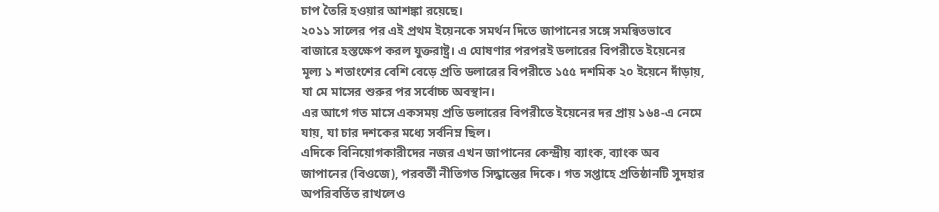চাপ তৈরি হওয়ার আশঙ্কা রয়েছে।
২০১১ সালের পর এই প্রথম ইয়েনকে সমর্থন দিতে জাপানের সঙ্গে সমন্বিতভাবে বাজারে হস্তক্ষেপ করল যুক্তরাষ্ট্র। এ ঘোষণার পরপরই ডলারের বিপরীতে ইয়েনের মূল্য ১ শতাংশের বেশি বেড়ে প্রতি ডলারের বিপরীতে ১৫৫ দশমিক ২০ ইয়েনে দাঁড়ায়, যা মে মাসের শুরুর পর সর্বোচ্চ অবস্থান।
এর আগে গত মাসে একসময় প্রতি ডলারের বিপরীতে ইয়েনের দর প্রায় ১৬৪-এ নেমে যায়, যা চার দশকের মধ্যে সর্বনিম্ন ছিল।
এদিকে বিনিয়োগকারীদের নজর এখন জাপানের কেন্দ্রীয় ব্যাংক, ব্যাংক অব জাপানের (বিওজে), পরবর্তী নীতিগত সিদ্ধান্তের দিকে। গত সপ্তাহে প্রতিষ্ঠানটি সুদহার অপরিবর্তিত রাখলেও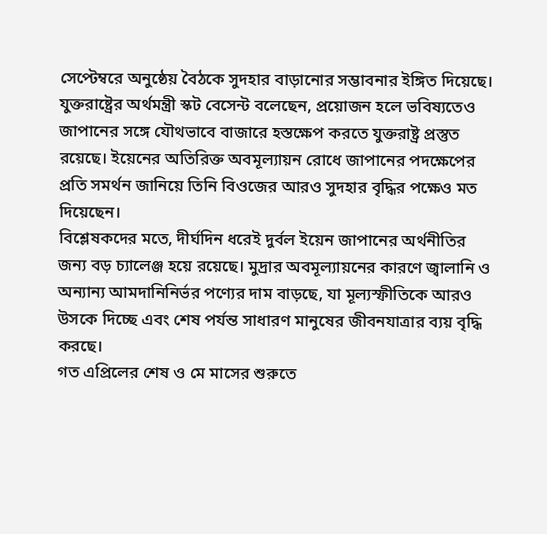সেপ্টেম্বরে অনুষ্ঠেয় বৈঠকে সুদহার বাড়ানোর সম্ভাবনার ইঙ্গিত দিয়েছে।
যুক্তরাষ্ট্রের অর্থমন্ত্রী স্কট বেসেন্ট বলেছেন, প্রয়োজন হলে ভবিষ্যতেও জাপানের সঙ্গে যৌথভাবে বাজারে হস্তক্ষেপ করতে যুক্তরাষ্ট্র প্রস্তুত রয়েছে। ইয়েনের অতিরিক্ত অবমূল্যায়ন রোধে জাপানের পদক্ষেপের প্রতি সমর্থন জানিয়ে তিনি বিওজের আরও সুদহার বৃদ্ধির পক্ষেও মত দিয়েছেন।
বিশ্লেষকদের মতে, দীর্ঘদিন ধরেই দুর্বল ইয়েন জাপানের অর্থনীতির জন্য বড় চ্যালেঞ্জ হয়ে রয়েছে। মুদ্রার অবমূল্যায়নের কারণে জ্বালানি ও অন্যান্য আমদানিনির্ভর পণ্যের দাম বাড়ছে, যা মূল্যস্ফীতিকে আরও উসকে দিচ্ছে এবং শেষ পর্যন্ত সাধারণ মানুষের জীবনযাত্রার ব্যয় বৃদ্ধি করছে।
গত এপ্রিলের শেষ ও মে মাসের শুরুতে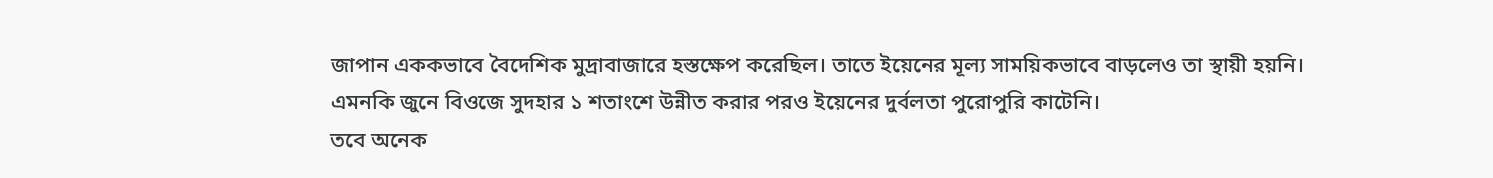জাপান এককভাবে বৈদেশিক মুদ্রাবাজারে হস্তক্ষেপ করেছিল। তাতে ইয়েনের মূল্য সাময়িকভাবে বাড়লেও তা স্থায়ী হয়নি। এমনকি জুনে বিওজে সুদহার ১ শতাংশে উন্নীত করার পরও ইয়েনের দুর্বলতা পুরোপুরি কাটেনি।
তবে অনেক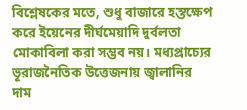বিশ্লেষকের মতে, শুধু বাজারে হস্তক্ষেপ করে ইয়েনের দীর্ঘমেয়াদি দুর্বলতা মোকাবিলা করা সম্ভব নয়। মধ্যপ্রাচ্যের ভূরাজনৈতিক উত্তেজনায় জ্বালানির দাম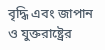বৃদ্ধি এবং জাপান ও যুক্তরাষ্ট্রের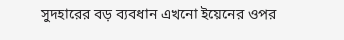সুদহারের বড় ব্যবধান এখনো ইয়েনের ওপর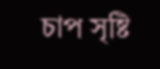চাপ সৃষ্টি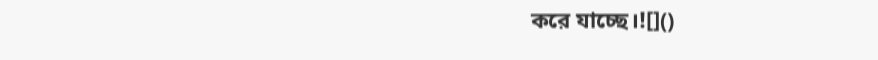করে যাচ্ছে।![]()